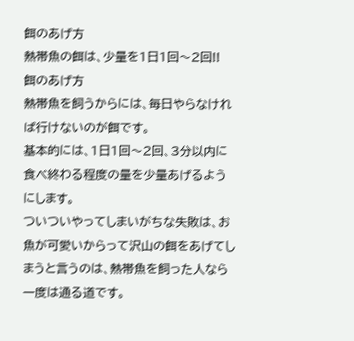餌のあげ方
熱帯魚の餌は、少量を1日1回〜2回!!
餌のあげ方
熱帯魚を飼うからには、毎日やらなければ行けないのが餌です。
基本的には、1日1回〜2回、3分以内に食べ終わる程度の量を少量あげるようにします。
ついついやってしまいがちな失敗は、お魚が可愛いからって沢山の餌をあげてしまうと言うのは、熱帯魚を飼った人なら一度は通る道です。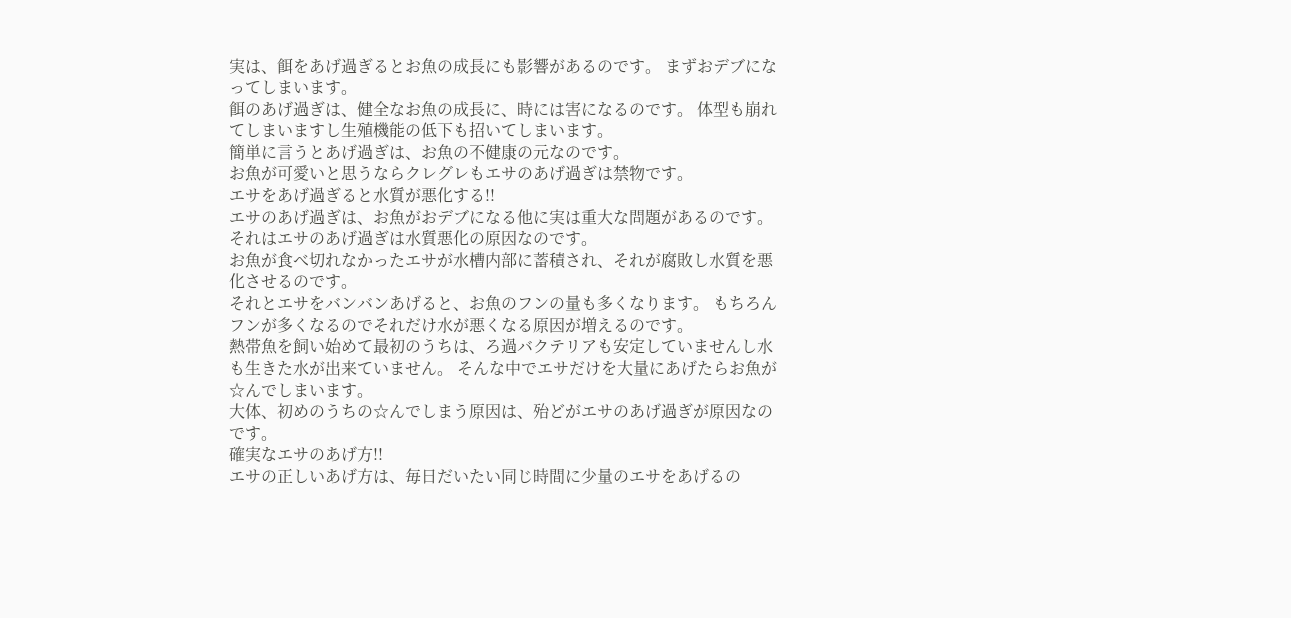実は、餌をあげ過ぎるとお魚の成長にも影響があるのです。 まずおデブになってしまいます。
餌のあげ過ぎは、健全なお魚の成長に、時には害になるのです。 体型も崩れてしまいますし生殖機能の低下も招いてしまいます。
簡単に言うとあげ過ぎは、お魚の不健康の元なのです。
お魚が可愛いと思うならクレグレもエサのあげ過ぎは禁物です。
エサをあげ過ぎると水質が悪化する!!
エサのあげ過ぎは、お魚がおデブになる他に実は重大な問題があるのです。
それはエサのあげ過ぎは水質悪化の原因なのです。
お魚が食べ切れなかったエサが水槽内部に蓄積され、それが腐敗し水質を悪化させるのです。
それとエサをバンバンあげると、お魚のフンの量も多くなります。 もちろんフンが多くなるのでそれだけ水が悪くなる原因が増えるのです。
熱帯魚を飼い始めて最初のうちは、ろ過バクテリアも安定していませんし水も生きた水が出来ていません。 そんな中でエサだけを大量にあげたらお魚が☆んでしまいます。
大体、初めのうちの☆んでしまう原因は、殆どがエサのあげ過ぎが原因なのです。
確実なエサのあげ方!!
エサの正しいあげ方は、毎日だいたい同じ時間に少量のエサをあげるの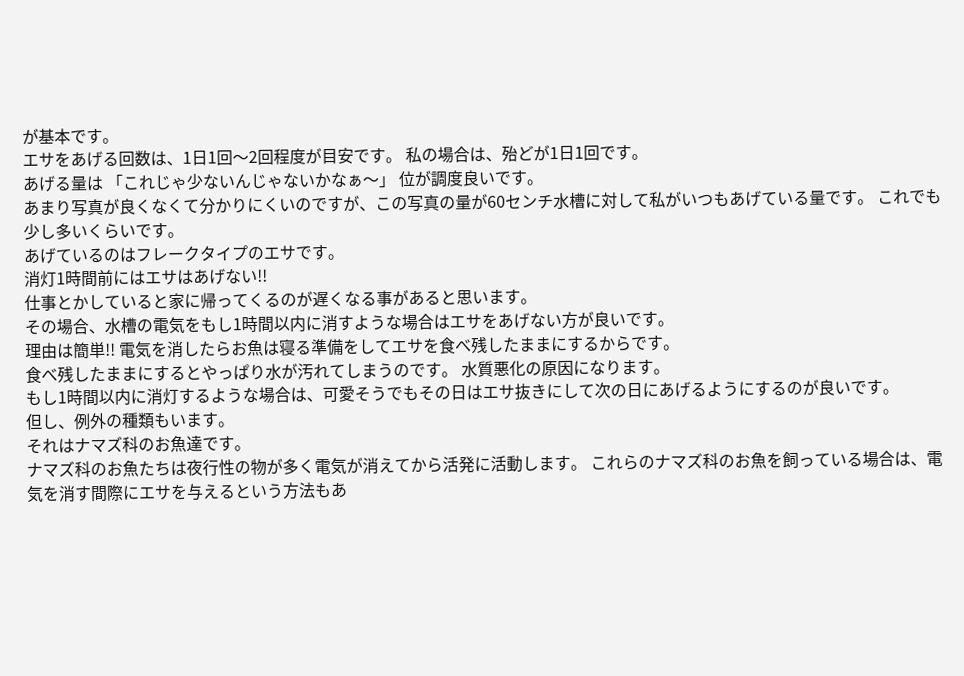が基本です。
エサをあげる回数は、1日1回〜2回程度が目安です。 私の場合は、殆どが1日1回です。
あげる量は 「これじゃ少ないんじゃないかなぁ〜」 位が調度良いです。
あまり写真が良くなくて分かりにくいのですが、この写真の量が60センチ水槽に対して私がいつもあげている量です。 これでも少し多いくらいです。
あげているのはフレークタイプのエサです。
消灯1時間前にはエサはあげない!!
仕事とかしていると家に帰ってくるのが遅くなる事があると思います。
その場合、水槽の電気をもし1時間以内に消すような場合はエサをあげない方が良いです。
理由は簡単!! 電気を消したらお魚は寝る準備をしてエサを食べ残したままにするからです。
食べ残したままにするとやっぱり水が汚れてしまうのです。 水質悪化の原因になります。
もし1時間以内に消灯するような場合は、可愛そうでもその日はエサ抜きにして次の日にあげるようにするのが良いです。
但し、例外の種類もいます。
それはナマズ科のお魚達です。
ナマズ科のお魚たちは夜行性の物が多く電気が消えてから活発に活動します。 これらのナマズ科のお魚を飼っている場合は、電気を消す間際にエサを与えるという方法もあ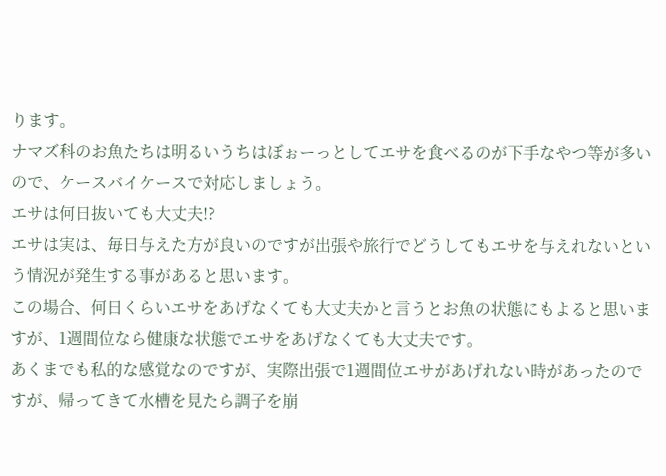ります。
ナマズ科のお魚たちは明るいうちはぼぉーっとしてエサを食べるのが下手なやつ等が多いので、ケースバイケースで対応しましょう。
エサは何日抜いても大丈夫!?
エサは実は、毎日与えた方が良いのですが出張や旅行でどうしてもエサを与えれないという情況が発生する事があると思います。
この場合、何日くらいエサをあげなくても大丈夫かと言うとお魚の状態にもよると思いますが、1週間位なら健康な状態でエサをあげなくても大丈夫です。
あくまでも私的な感覚なのですが、実際出張で1週間位エサがあげれない時があったのですが、帰ってきて水槽を見たら調子を崩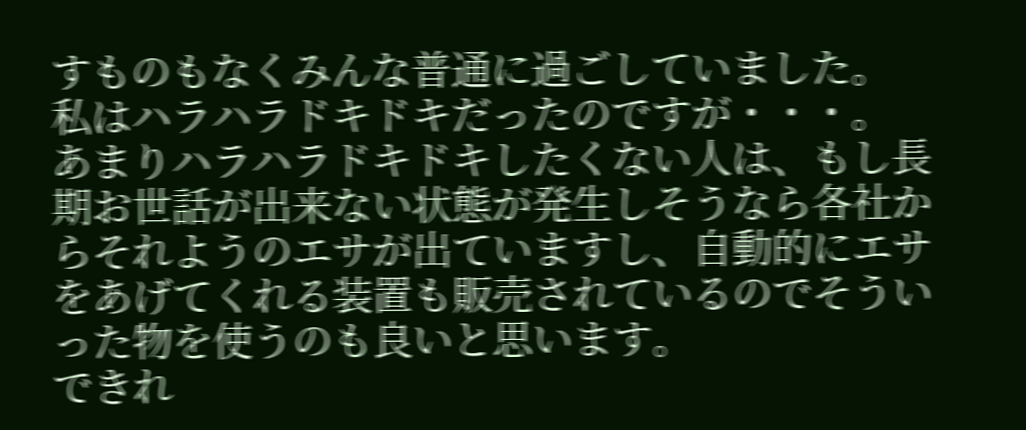すものもなくみんな普通に過ごしていました。
私はハラハラドキドキだったのですが・・・。
あまりハラハラドキドキしたくない人は、もし長期お世話が出来ない状態が発生しそうなら各社からそれようのエサが出ていますし、自動的にエサをあげてくれる装置も販売されているのでそういった物を使うのも良いと思います。
できれ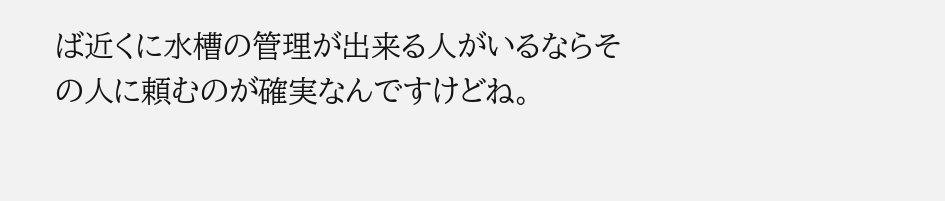ば近くに水槽の管理が出来る人がいるならその人に頼むのが確実なんですけどね。